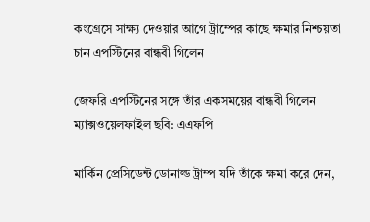কংগ্রেসে সাক্ষ্য দেওয়ার আগে ট্রাম্পের কাছে ক্ষমার নিশ্চয়তা চান এপস্টিনের বান্ধবী গিলেন

জেফরি এপস্টিনের সঙ্গে তাঁর একসময়ের বান্ধবী গিলেন ম্যাক্সওয়েলফাইল ছবি: এএফপি

মার্কিন প্রেসিডেন্ট ডোনাল্ড ট্রাম্প যদি তাঁকে ক্ষমা করে দেন,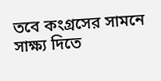তবে কংগ্রসের সামনে সাক্ষ্য দিতে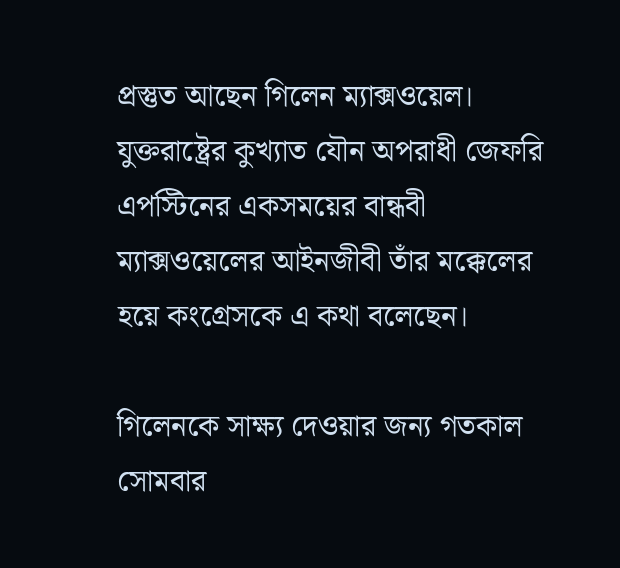প্রস্তুত আছেন গিলেন ম্যাক্সওয়েল। যুক্তরাষ্ট্রের কুখ্যাত যৌন অপরাধী জেফরি এপস্টিনের একসময়ের বান্ধবী ম্যাক্সওয়েলের আইনজীবী তাঁর মক্কেলের হয়ে কংগ্রেসকে এ কথা বলেছেন।

গিলেনকে সাক্ষ্য দেওয়ার জন্য গতকাল সোমবার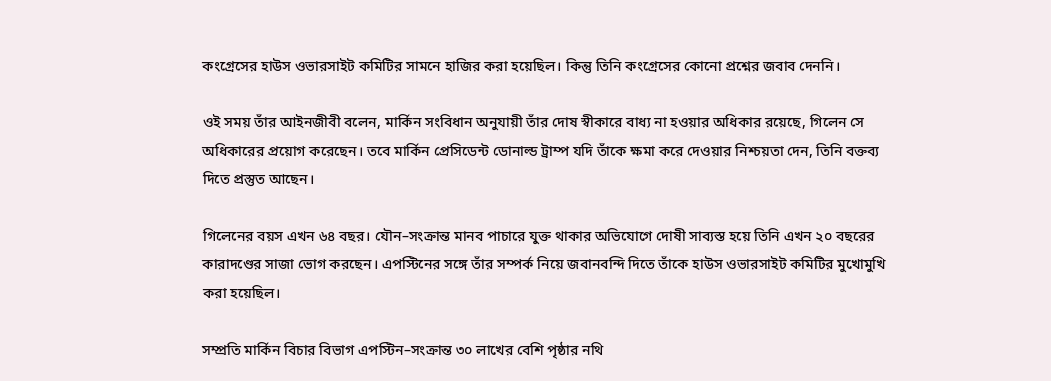কংগ্রেসের হাউস ওভারসাইট কমিটির সামনে হাজির করা হয়েছিল। কিন্তু তিনি কংগ্রেসের কোনো প্রশ্নের জবাব দেননি।

ওই সময় তাঁর আইনজীবী বলেন, মার্কিন সংবিধান অনুযায়ী তাঁর দোষ স্বীকারে বাধ্য না হওয়ার অধিকার রয়েছে, গিলেন সে অধিকারের প্রয়োগ করেছেন। তবে মার্কিন প্রেসিডেন্ট ডোনাল্ড ট্রাম্প যদি তাঁকে ক্ষমা করে দেওয়ার নিশ্চয়তা দেন, তিনি বক্তব্য দিতে প্রস্তুত আছেন।

গিলেনের বয়স এখন ৬৪ বছর। যৌন–সংক্রান্ত মানব পাচারে যুক্ত থাকার অভিযোগে দোষী সাব্যস্ত হয়ে তিনি এখন ২০ বছরের কারাদণ্ডের সাজা ভোগ করছেন। এপস্টিনের সঙ্গে তাঁর সম্পর্ক নিয়ে জবানবন্দি দিতে তাঁকে হাউস ওভারসাইট কমিটির মুখোমুখি করা হয়েছিল।

সম্প্রতি মার্কিন বিচার বিভাগ এপস্টিন–সংক্রান্ত ৩০ লাখের বেশি পৃষ্ঠার নথি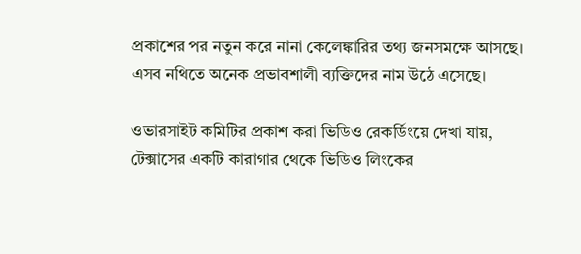প্রকাশের পর নতুন করে নানা কেলেঙ্কারির তথ্য জনসমক্ষে আসছে। এসব নথিতে অনেক প্রভাবশালী ব্যক্তিদের নাম উঠে এসেছে।

ওভারসাইট কমিটির প্রকাশ করা ভিডিও রেকর্ডিংয়ে দেখা যায়, টেক্সাসের একটি কারাগার থেকে ভিডিও লিংকের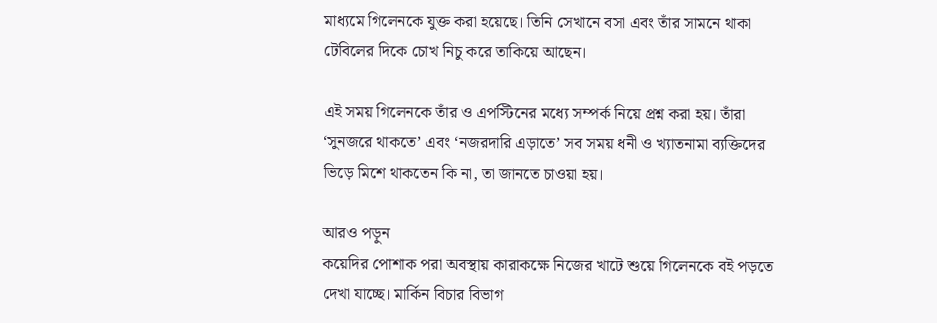মাধ্যমে গিলেনকে যুক্ত করা হয়েছে। তিনি সেখানে বসা এবং তাঁর সামনে থাকা টেবিলের দিকে চোখ নিচু করে তাকিয়ে আছেন।

এই সময় গিলেনকে তাঁর ও এপস্টিনের মধ্যে সম্পর্ক নিয়ে প্রশ্ন করা হয়। তাঁরা ‘সুনজরে থাকতে’ এবং ‘নজরদারি এড়াতে’ সব সময় ধনী ও খ্যাতনামা ব্যক্তিদের ভিড়ে মিশে থাকতেন কি না, তা জানতে চাওয়া হয়।

আরও পড়ুন
কয়েদির পোশাক পরা অবস্থায় কারাকক্ষে নিজের খাটে শুয়ে গিলেনকে বই পড়তে দেখা যাচ্ছে। মার্কিন বিচার বিভাগ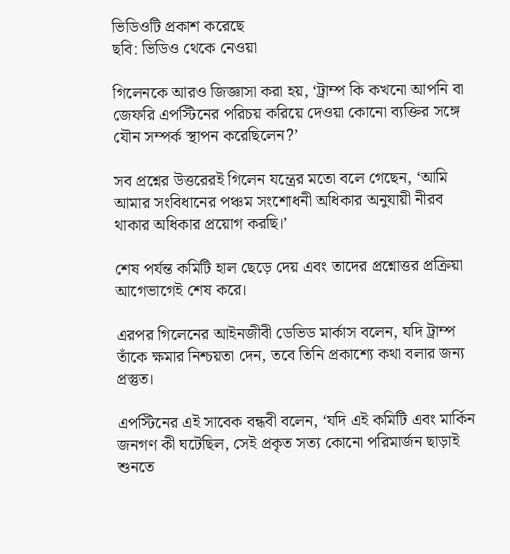ভিডিওটি প্রকাশ করেছে
ছবি: ভিডিও থেকে নেওয়া

গিলেনকে আরও জিজ্ঞাসা করা হয়, ‘ট্রাম্প কি কখনো আপনি বা জেফরি এপস্টিনের পরিচয় করিয়ে দেওয়া কোনো ব্যক্তির সঙ্গে যৌন সম্পর্ক স্থাপন করেছিলেন?’

সব প্রশ্নের উত্তরেরই গিলেন যন্ত্রের মতো বলে গেছেন, ‘আমি আমার সংবিধানের পঞ্চম সংশোধনী অধিকার অনুযায়ী নীরব থাকার অধিকার প্রয়োগ করছি।’

শেষ পর্যন্ত কমিটি হাল ছেড়ে দেয় এবং তাদের প্রশ্নোত্তর প্রক্রিয়া আগেভাগেই শেষ করে।

এরপর গিলেনের আইনজীবী ডেভিড মার্কাস বলেন, যদি ট্রাম্প তাঁকে ক্ষমার নিশ্চয়তা দেন, তবে তিনি প্রকাশ্যে কথা বলার জন্য প্রস্তুত।

এপস্টিনের এই সাবেক বন্ধবী বলেন, ‘যদি এই কমিটি এবং মার্কিন জনগণ কী ঘটেছিল, সেই প্রকৃত সত্য কোনো পরিমার্জন ছাড়াই শুনতে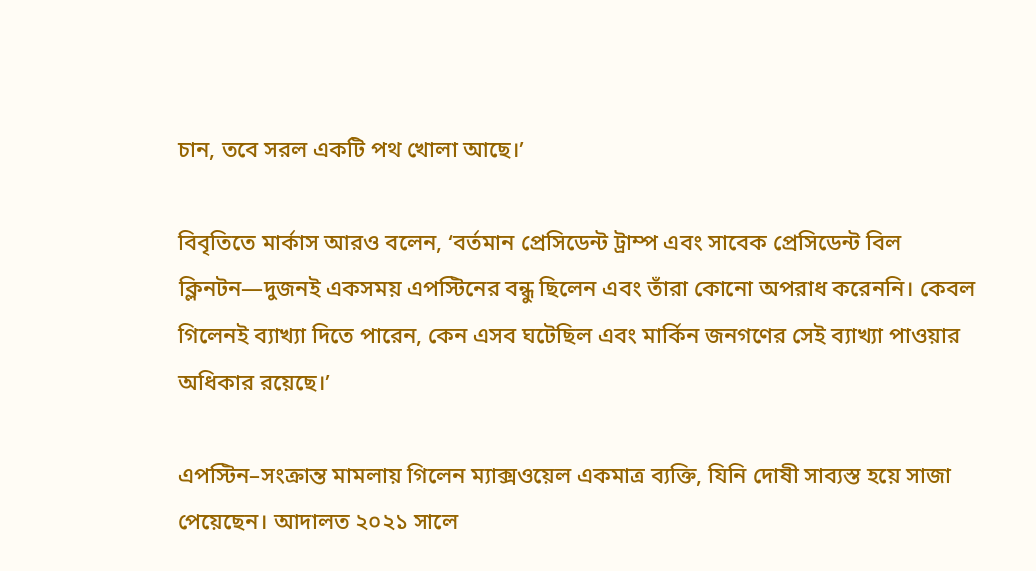চান, তবে সরল একটি পথ খোলা আছে।’

বিবৃতিতে মার্কাস আরও বলেন, ‘বর্তমান প্রেসিডেন্ট ট্রাম্প এবং সাবেক প্রেসিডেন্ট বিল ক্লিনটন—দুজনই একসময় এপস্টিনের বন্ধু ছিলেন এবং তাঁরা কোনো অপরাধ করেননি। কেবল গিলেনই ব্যাখ্যা দিতে পারেন, কেন এসব ঘটেছিল এবং মার্কিন জনগণের সেই ব্যাখ্যা পাওয়ার অধিকার রয়েছে।’

এপস্টিন–সংক্রান্ত মামলায় গিলেন ম্যাক্সওয়েল একমাত্র ব্যক্তি, যিনি দোষী সাব্যস্ত হয়ে সাজা পেয়েছেন। আদালত ২০২১ সালে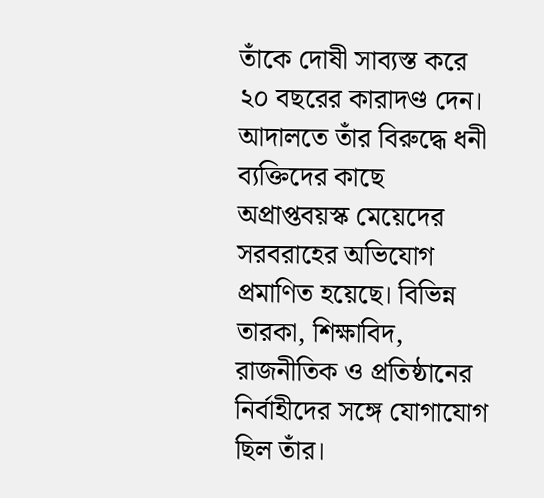তাঁকে দোষী সাব্যস্ত করে ২০ বছরের কারাদণ্ড দেন। আদালতে তাঁর বিরুদ্ধে ধনী ব্যক্তিদের কাছে অপ্রাপ্তবয়স্ক মেয়েদের সরবরাহের অভিযোগ প্রমাণিত হয়েছে। বিভিন্ন তারকা, শিক্ষাবিদ, রাজনীতিক ও প্রতিষ্ঠানের নির্বাহীদের সঙ্গে যোগাযোগ ছিল তাঁর।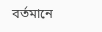বর্তমানে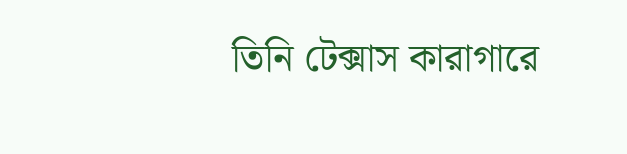তিনি টেক্সাস কারাগারে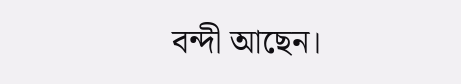বন্দী আছেন।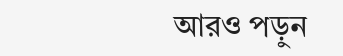আরও পড়ুন